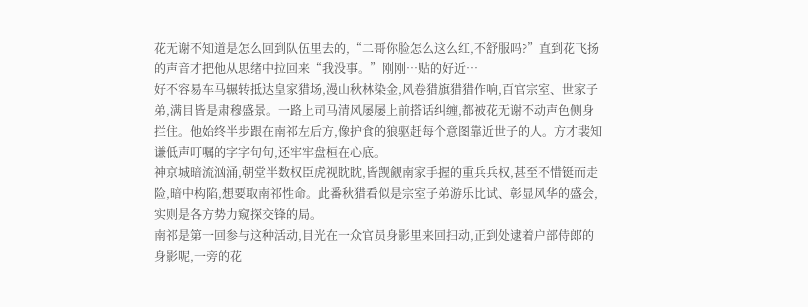花无谢不知道是怎么回到队伍里去的,“二哥你脸怎么这么红,不舒服吗?”直到花飞扬的声音才把他从思绪中拉回来“我没事。”刚刚…贴的好近…
好不容易车马辗转抵达皇家猎场,漫山秋林染金,风卷猎旗猎猎作响,百官宗室、世家子弟,满目皆是肃穆盛景。一路上司马清风屡屡上前搭话纠缠,都被花无谢不动声色侧身拦住。他始终半步跟在南祁左后方,像护食的狼驱赶每个意图靠近世子的人。方才裴知谦低声叮嘱的字字句句,还牢牢盘桓在心底。
神京城暗流汹涌,朝堂半数权臣虎视眈眈,皆觊觎南家手握的重兵兵权,甚至不惜铤而走险,暗中构陷,想要取南祁性命。此番秋猎看似是宗室子弟游乐比试、彰显风华的盛会,实则是各方势力窥探交锋的局。
南祁是第一回参与这种活动,目光在一众官员身影里来回扫动,正到处逮着户部侍郎的身影呢,一旁的花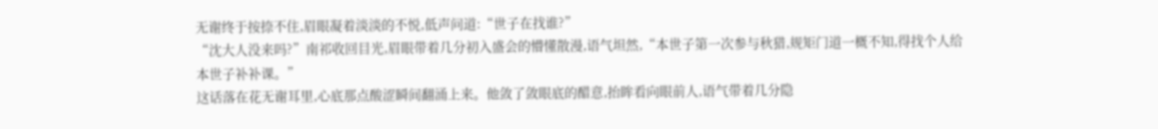无谢终于按捺不住,眉眼凝着淡淡的不悦,低声问道:“世子在找谁?”
“沈大人没来吗?”南祁收回目光,眉眼带着几分初入盛会的懵懂散漫,语气坦然,“本世子第一次参与秋猎,规矩门道一概不知,得找个人给本世子补补课。”
这话落在花无谢耳里,心底那点酸涩瞬间翻涌上来。他敛了敛眼底的醋意,抬眸看向眼前人,语气带着几分隐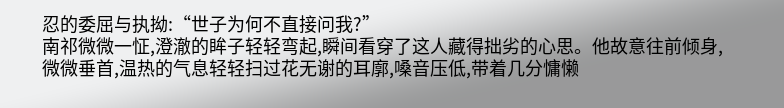忍的委屈与执拗:“世子为何不直接问我?”
南祁微微一怔,澄澈的眸子轻轻弯起,瞬间看穿了这人藏得拙劣的心思。他故意往前倾身,微微垂首,温热的气息轻轻扫过花无谢的耳廓,嗓音压低,带着几分慵懒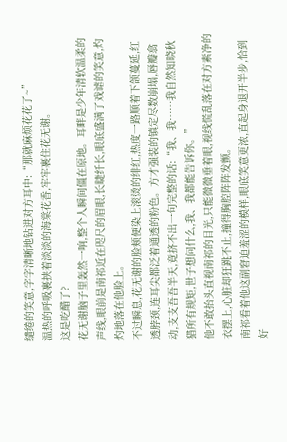缱绻的笑意,字字清晰地钻进对方耳中:“那就麻烦花花了~”
温热的呼吸裹挟着淡淡的海棠花香,牢牢裹住花无谢。
这是吃醋了?
花无谢脑子里轰然一响,整个人瞬间僵在原地。耳畔是少年清软温柔的声线,眼前是南祁近在咫尺的眉眼,长睫纤长,眼底盛满了戏谑的笑意,灼灼地落在他脸上。
不过瞬息,花无谢的脸颊便染上滚烫的绯红,热度一路顺着下颌蔓延,红透脖颈,连耳尖都泛着通透的粉色。方才强装的镇定尽数崩塌,唇瓣翕动,支支吾吾半天,竟挤不出一句完整的话:“我、我……我自然知晓秋猎所有规矩,世子想问什么,我、我都能告诉你。”
他不敢抬头直视南祁的目光,只能微微垂着眼,视线慌乱落在对方素净的衣摆上,心脏却狂跳不止,撞得胸腔阵阵发颤。
南祁看着他这副窘迫羞涩的模样,眼底笑意更浓,直起身退开半步,恰到好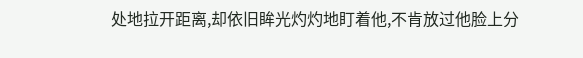处地拉开距离,却依旧眸光灼灼地盯着他,不肯放过他脸上分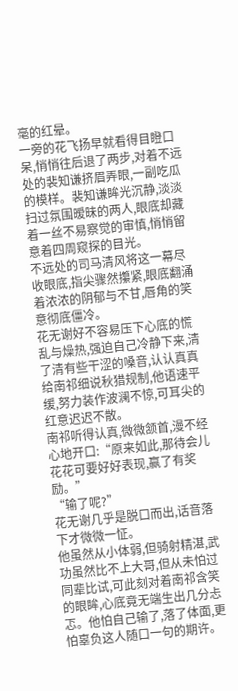毫的红晕。
一旁的花飞扬早就看得目瞪口呆,悄悄往后退了两步,对着不远处的裴知谦挤眉弄眼,一副吃瓜的模样。裴知谦眸光沉静,淡淡扫过氛围暧昧的两人,眼底却藏着一丝不易察觉的审慎,悄悄留意着四周窥探的目光。
不远处的司马清风将这一幕尽收眼底,指尖骤然攥紧,眼底翻涌着浓浓的阴郁与不甘,唇角的笑意彻底僵冷。
花无谢好不容易压下心底的慌乱与燥热,强迫自己冷静下来,清了清有些干涩的嗓音,认认真真给南祁细说秋猎规制,他语速平缓,努力装作波澜不惊,可耳尖的红意迟迟不散。
南祁听得认真,微微颔首,漫不经心地开口:“原来如此,那待会儿花花可要好好表现,赢了有奖励。”
“输了呢?”
花无谢几乎是脱口而出,话音落下才微微一怔。
他虽然从小体弱,但骑射精湛,武功虽然比不上大哥,但从未怕过同辈比试,可此刻对着南祁含笑的眼眸,心底竟无端生出几分忐忑。他怕自己输了,落了体面,更怕辜负这人随口一句的期许。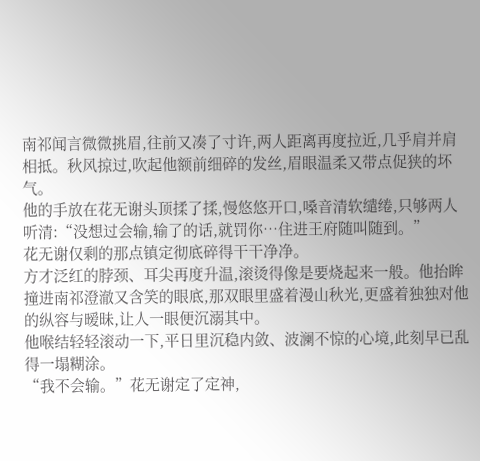南祁闻言微微挑眉,往前又凑了寸许,两人距离再度拉近,几乎肩并肩相抵。秋风掠过,吹起他额前细碎的发丝,眉眼温柔又带点促狭的坏气。
他的手放在花无谢头顶揉了揉,慢悠悠开口,嗓音清软缱绻,只够两人听清:“没想过会输,输了的话,就罚你…住进王府随叫随到。”
花无谢仅剩的那点镇定彻底碎得干干净净。
方才泛红的脖颈、耳尖再度升温,滚烫得像是要烧起来一般。他抬眸撞进南祁澄澈又含笑的眼底,那双眼里盛着漫山秋光,更盛着独独对他的纵容与暧昧,让人一眼便沉溺其中。
他喉结轻轻滚动一下,平日里沉稳内敛、波澜不惊的心境,此刻早已乱得一塌糊涂。
“我不会输。”花无谢定了定神,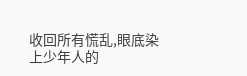收回所有慌乱,眼底染上少年人的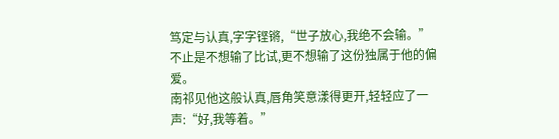笃定与认真,字字铿锵,“世子放心,我绝不会输。”
不止是不想输了比试,更不想输了这份独属于他的偏爱。
南祁见他这般认真,唇角笑意漾得更开,轻轻应了一声:“好,我等着。”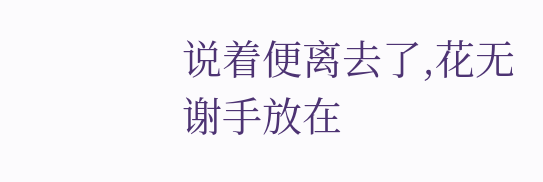说着便离去了,花无谢手放在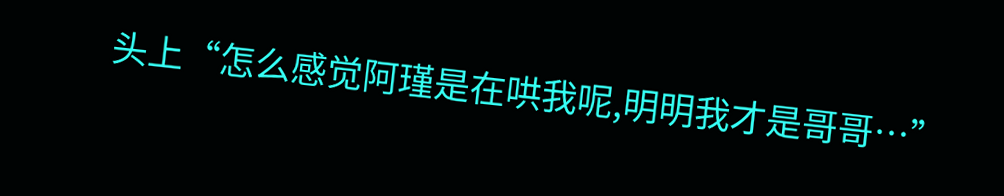头上“怎么感觉阿瑾是在哄我呢,明明我才是哥哥…”